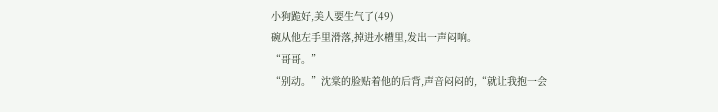小狗跪好,美人要生气了(49)
碗从他左手里滑落,掉进水槽里,发出一声闷响。
“哥哥。”
“别动。”沈棠的脸贴着他的后背,声音闷闷的,“就让我抱一会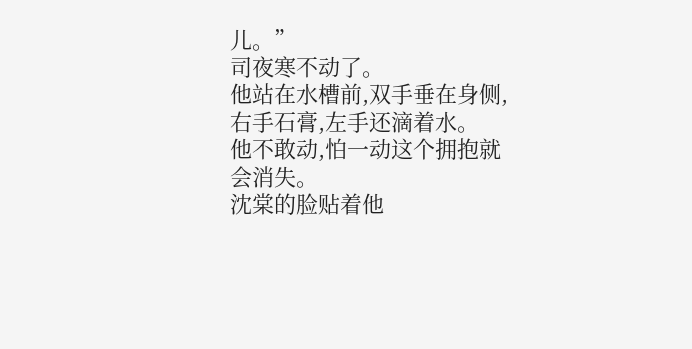儿。”
司夜寒不动了。
他站在水槽前,双手垂在身侧,右手石膏,左手还滴着水。
他不敢动,怕一动这个拥抱就会消失。
沈棠的脸贴着他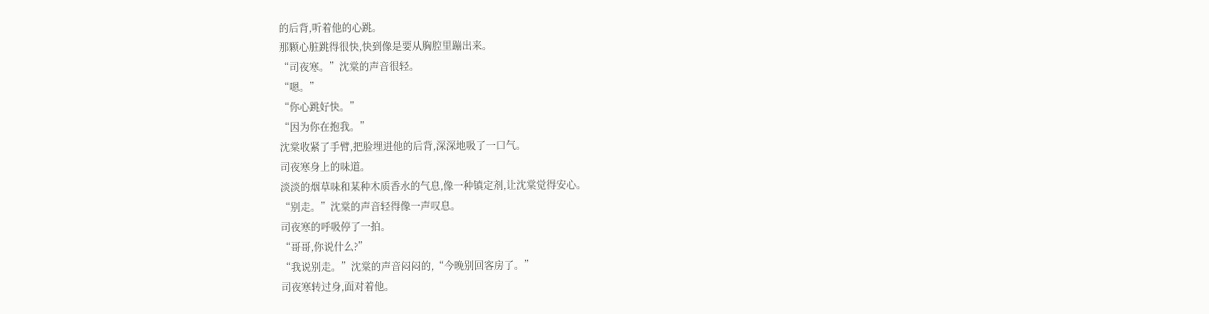的后背,听着他的心跳。
那颗心脏跳得很快,快到像是要从胸腔里蹦出来。
“司夜寒。”沈棠的声音很轻。
“嗯。”
“你心跳好快。”
“因为你在抱我。”
沈棠收紧了手臂,把脸埋进他的后背,深深地吸了一口气。
司夜寒身上的味道。
淡淡的烟草味和某种木质香水的气息,像一种镇定剂,让沈棠觉得安心。
“别走。”沈棠的声音轻得像一声叹息。
司夜寒的呼吸停了一拍。
“哥哥,你说什么?”
“我说别走。”沈棠的声音闷闷的,“今晚别回客房了。”
司夜寒转过身,面对着他。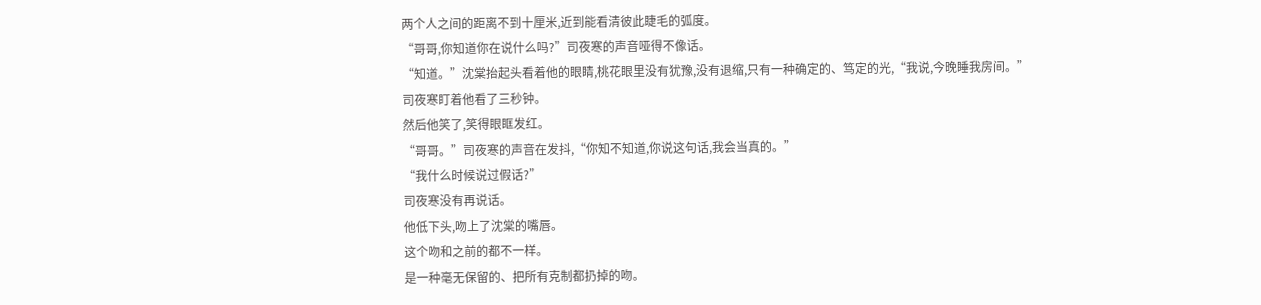两个人之间的距离不到十厘米,近到能看清彼此睫毛的弧度。
“哥哥,你知道你在说什么吗?”司夜寒的声音哑得不像话。
“知道。”沈棠抬起头看着他的眼睛,桃花眼里没有犹豫,没有退缩,只有一种确定的、笃定的光,“我说,今晚睡我房间。”
司夜寒盯着他看了三秒钟。
然后他笑了,笑得眼眶发红。
“哥哥。”司夜寒的声音在发抖,“你知不知道,你说这句话,我会当真的。”
“我什么时候说过假话?”
司夜寒没有再说话。
他低下头,吻上了沈棠的嘴唇。
这个吻和之前的都不一样。
是一种毫无保留的、把所有克制都扔掉的吻。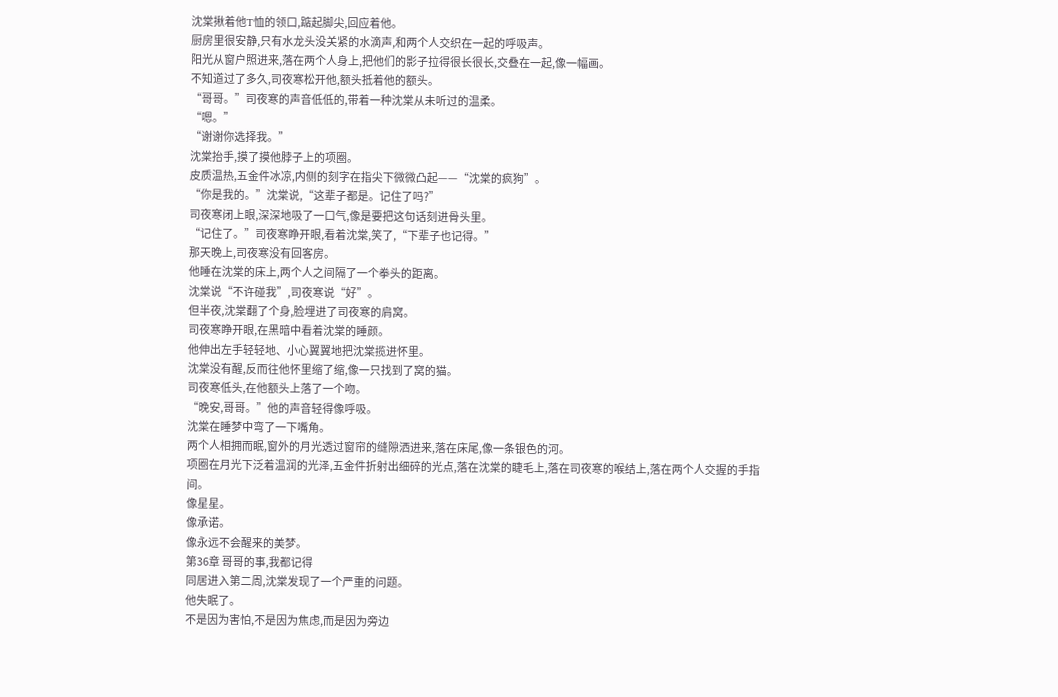沈棠揪着他T恤的领口,踮起脚尖,回应着他。
厨房里很安静,只有水龙头没关紧的水滴声,和两个人交织在一起的呼吸声。
阳光从窗户照进来,落在两个人身上,把他们的影子拉得很长很长,交叠在一起,像一幅画。
不知道过了多久,司夜寒松开他,额头抵着他的额头。
“哥哥。”司夜寒的声音低低的,带着一种沈棠从未听过的温柔。
“嗯。”
“谢谢你选择我。”
沈棠抬手,摸了摸他脖子上的项圈。
皮质温热,五金件冰凉,内侧的刻字在指尖下微微凸起——“沈棠的疯狗”。
“你是我的。”沈棠说,“这辈子都是。记住了吗?”
司夜寒闭上眼,深深地吸了一口气,像是要把这句话刻进骨头里。
“记住了。”司夜寒睁开眼,看着沈棠,笑了,“下辈子也记得。”
那天晚上,司夜寒没有回客房。
他睡在沈棠的床上,两个人之间隔了一个拳头的距离。
沈棠说“不许碰我”,司夜寒说“好”。
但半夜,沈棠翻了个身,脸埋进了司夜寒的肩窝。
司夜寒睁开眼,在黑暗中看着沈棠的睡颜。
他伸出左手轻轻地、小心翼翼地把沈棠揽进怀里。
沈棠没有醒,反而往他怀里缩了缩,像一只找到了窝的猫。
司夜寒低头,在他额头上落了一个吻。
“晚安,哥哥。”他的声音轻得像呼吸。
沈棠在睡梦中弯了一下嘴角。
两个人相拥而眠,窗外的月光透过窗帘的缝隙洒进来,落在床尾,像一条银色的河。
项圈在月光下泛着温润的光泽,五金件折射出细碎的光点,落在沈棠的睫毛上,落在司夜寒的喉结上,落在两个人交握的手指间。
像星星。
像承诺。
像永远不会醒来的美梦。
第36章 哥哥的事,我都记得
同居进入第二周,沈棠发现了一个严重的问题。
他失眠了。
不是因为害怕,不是因为焦虑,而是因为旁边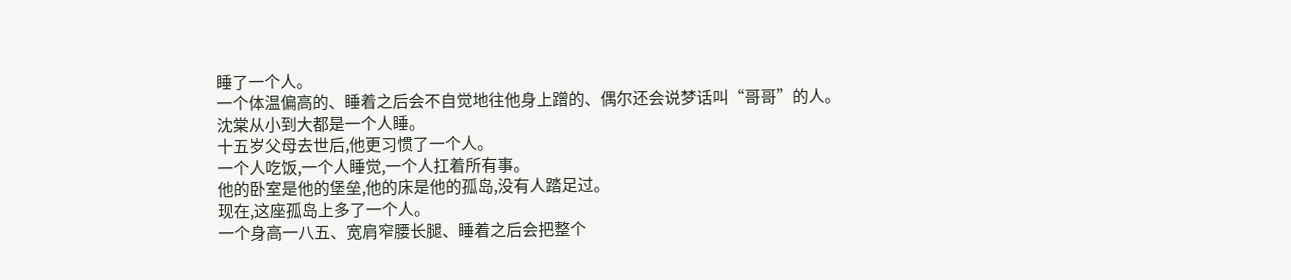睡了一个人。
一个体温偏高的、睡着之后会不自觉地往他身上蹭的、偶尔还会说梦话叫“哥哥”的人。
沈棠从小到大都是一个人睡。
十五岁父母去世后,他更习惯了一个人。
一个人吃饭,一个人睡觉,一个人扛着所有事。
他的卧室是他的堡垒,他的床是他的孤岛,没有人踏足过。
现在,这座孤岛上多了一个人。
一个身高一八五、宽肩窄腰长腿、睡着之后会把整个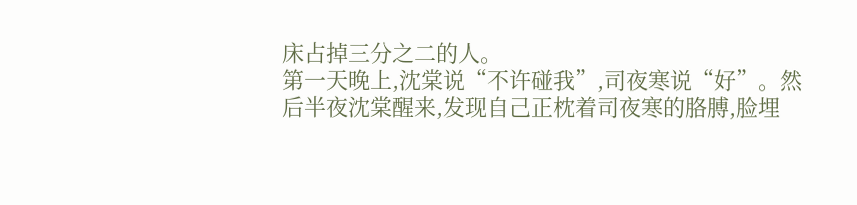床占掉三分之二的人。
第一天晚上,沈棠说“不许碰我”,司夜寒说“好”。然后半夜沈棠醒来,发现自己正枕着司夜寒的胳膊,脸埋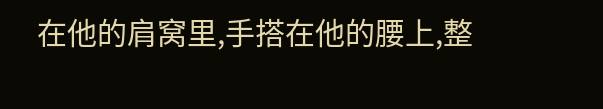在他的肩窝里,手搭在他的腰上,整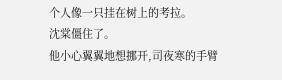个人像一只挂在树上的考拉。
沈棠僵住了。
他小心翼翼地想挪开,司夜寒的手臂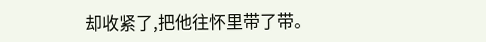却收紧了,把他往怀里带了带。